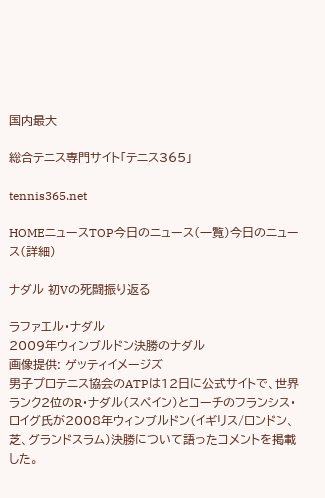国内最大

総合テニス専門サイト「テニス365」

tennis365.net

HOMEニュースTOP今日のニュース(一覧)今日のニュース(詳細)

ナダル 初Vの死闘振り返る

ラファエル・ナダル
2009年ウィンブルドン決勝のナダル
画像提供: ゲッティイメージズ
男子プロテニス協会のATPは12日に公式サイトで、世界ランク2位のR・ナダル(スペイン)とコーチのフランシス・ロイグ氏が2008年ウィンブルドン(イギリス/ロンドン、芝、グランドスラム)決勝について語ったコメントを掲載した。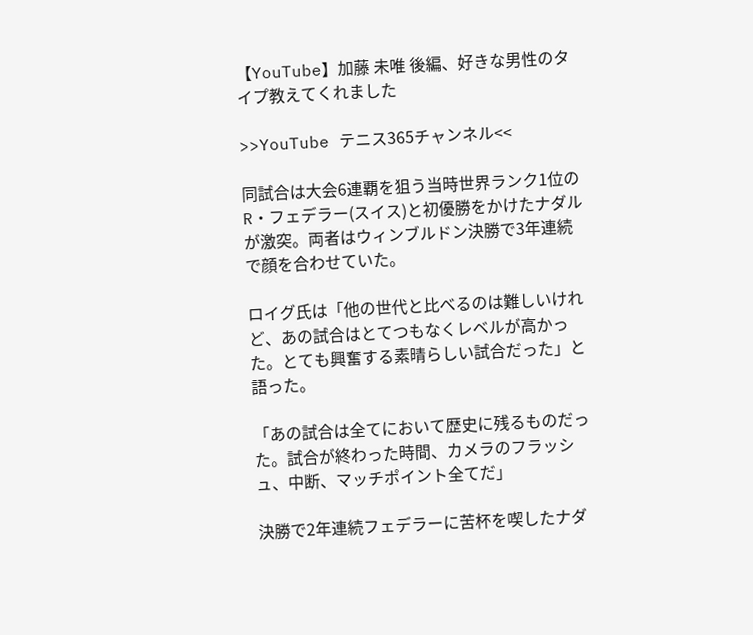【YouTube】加藤 未唯 後編、好きな男性のタイプ教えてくれました

>>YouTube テニス365チャンネル<<

同試合は大会6連覇を狙う当時世界ランク1位のR・フェデラー(スイス)と初優勝をかけたナダルが激突。両者はウィンブルドン決勝で3年連続で顔を合わせていた。

ロイグ氏は「他の世代と比べるのは難しいけれど、あの試合はとてつもなくレベルが高かった。とても興奮する素晴らしい試合だった」と語った。

「あの試合は全てにおいて歴史に残るものだった。試合が終わった時間、カメラのフラッシュ、中断、マッチポイント全てだ」

決勝で2年連続フェデラーに苦杯を喫したナダ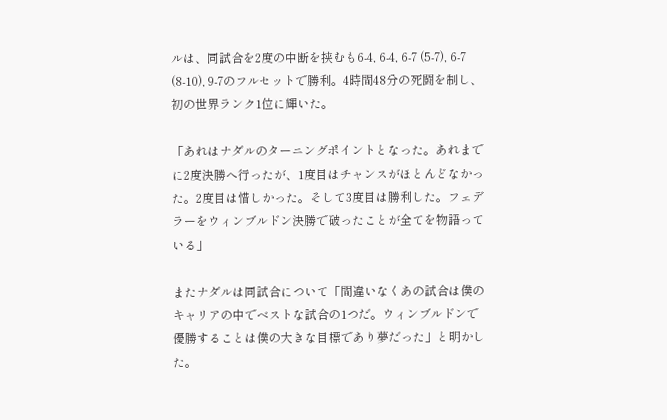ルは、同試合を2度の中断を挟むも6-4, 6-4, 6-7 (5-7), 6-7 (8-10), 9-7のフルセットで勝利。4時間48分の死闘を制し、初の世界ランク1位に輝いた。

「あれはナダルのターニングポイントとなった。あれまでに2度決勝へ行ったが、1度目はチャンスがほとんどなかった。2度目は惜しかった。そして3度目は勝利した。フェデラーをウィンブルドン決勝で破ったことが全てを物語っている」

またナダルは同試合について「間違いなくあの試合は僕のキャリアの中でベストな試合の1つだ。ウィンブルドンで優勝することは僕の大きな目標であり夢だった」と明かした。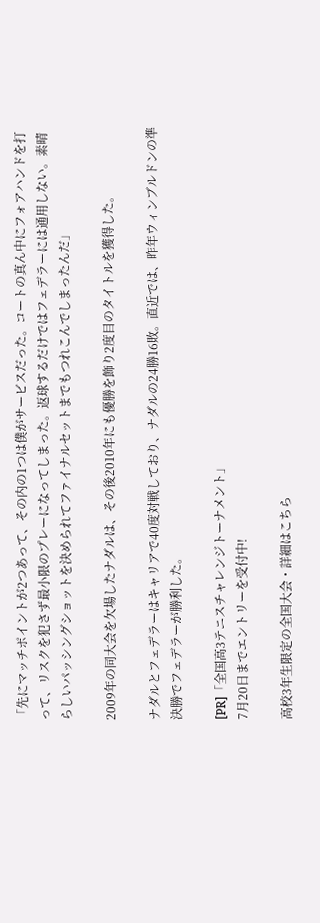「先にマッチポイントが2つあって、その内の1つは僕がサービスだった。コートの真ん中にフォアハンドを打って、リスクを犯さず最小限のプレーになってしまった。返球するだけではフェデラーには通用しない。素晴らしいパッシングショットを決められてファイナルセットまでもつれこんでしまったんだ」

2009年の同大会を欠場したナダルは、その後2010年にも優勝を飾り2度目のタイトルを獲得した。

ナダルとフェデラーはキャリアで40度対戦しており、ナダルの24勝16敗。直近では、昨年ウィンブルドンの準決勝でフェデラーが勝利した。

[PR]「全国高3テニスチャレンジトーナメント」
7月20日までエントリーを受付中!

高校3年生限定の全国大会・詳細はこちら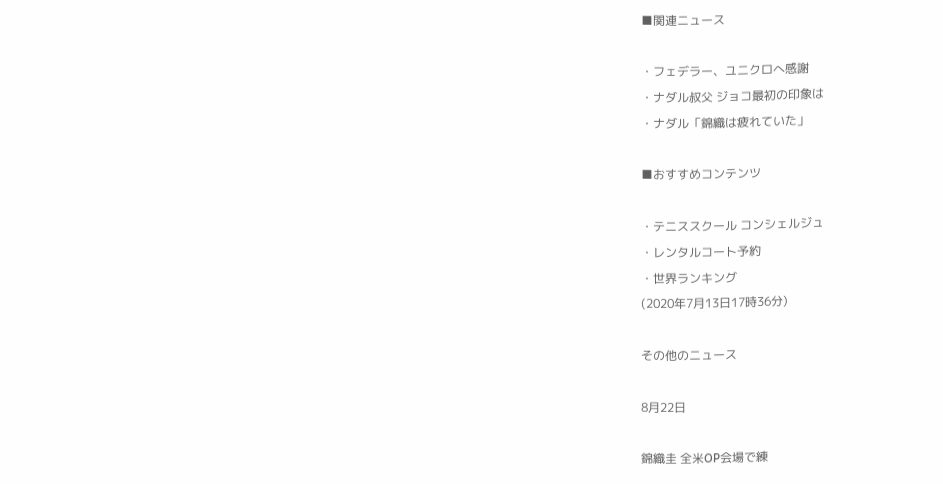■関連ニュース

・フェデラー、ユニクロへ感謝
・ナダル叔父 ジョコ最初の印象は
・ナダル「錦織は疲れていた」

■おすすめコンテンツ

・テニススクール コンシェルジュ
・レンタルコート予約
・世界ランキング
(2020年7月13日17時36分)

その他のニュース

8月22日

錦織圭 全米OP会場で練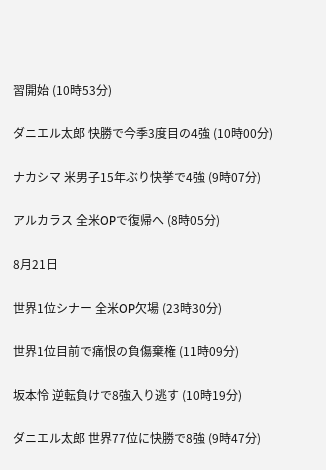習開始 (10時53分)

ダニエル太郎 快勝で今季3度目の4強 (10時00分)

ナカシマ 米男子15年ぶり快挙で4強 (9時07分)

アルカラス 全米OPで復帰へ (8時05分)

8月21日

世界1位シナー 全米OP欠場 (23時30分)

世界1位目前で痛恨の負傷棄権 (11時09分)

坂本怜 逆転負けで8強入り逃す (10時19分)

ダニエル太郎 世界77位に快勝で8強 (9時47分)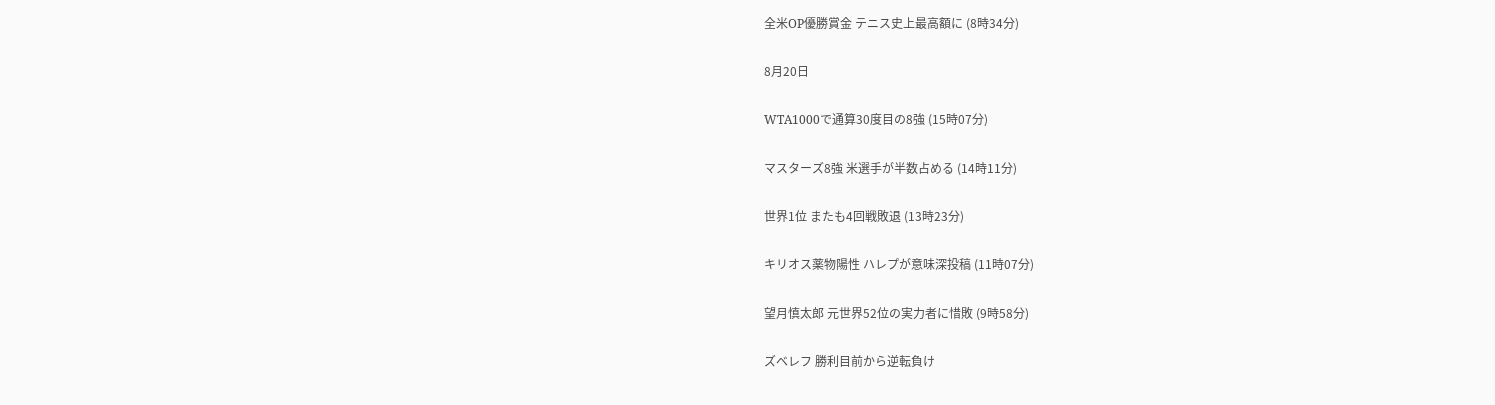全米OP優勝賞金 テニス史上最高額に (8時34分)

8月20日

WTA1000で通算30度目の8強 (15時07分)

マスターズ8強 米選手が半数占める (14時11分)

世界1位 またも4回戦敗退 (13時23分)

キリオス薬物陽性 ハレプが意味深投稿 (11時07分)

望月慎太郎 元世界52位の実力者に惜敗 (9時58分)

ズベレフ 勝利目前から逆転負け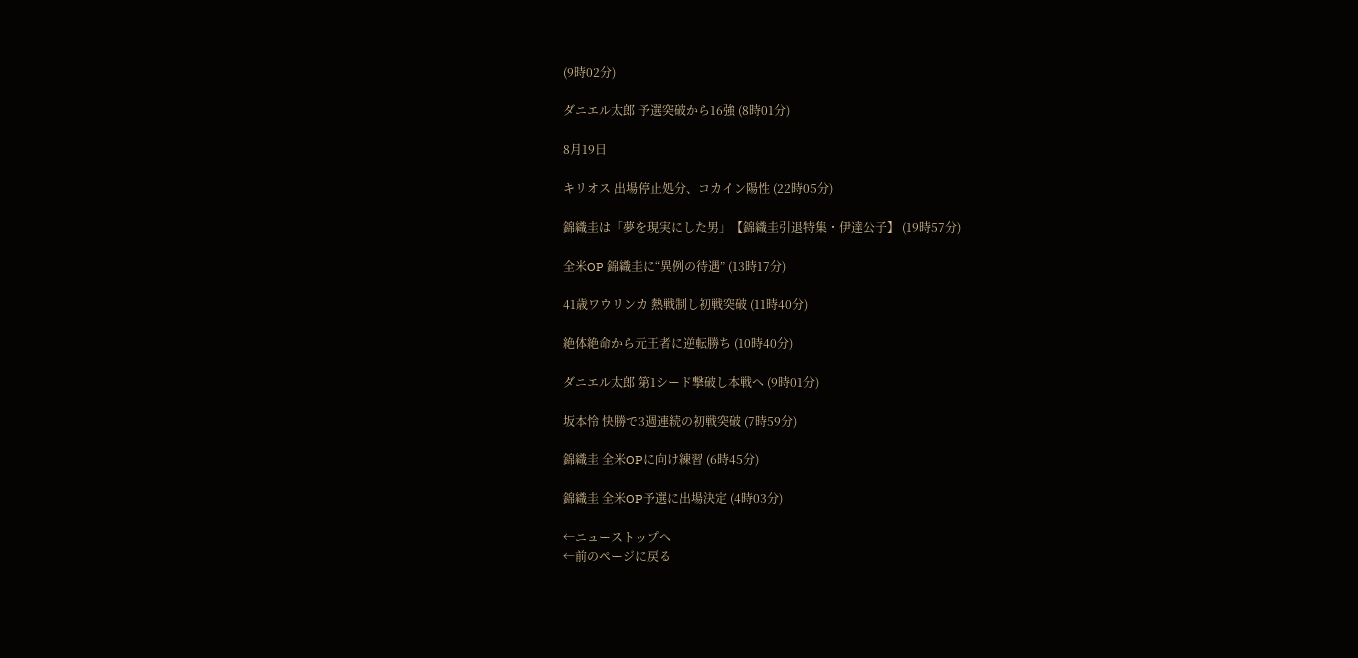(9時02分)

ダニエル太郎 予選突破から16強 (8時01分)

8月19日

キリオス 出場停止処分、コカイン陽性 (22時05分)

錦織圭は「夢を現実にした男」【錦織圭引退特集・伊達公子】 (19時57分)

全米OP 錦織圭に“異例の待遇” (13時17分)

41歳ワウリンカ 熱戦制し初戦突破 (11時40分)

絶体絶命から元王者に逆転勝ち (10時40分)

ダニエル太郎 第1シード撃破し本戦へ (9時01分)

坂本怜 快勝で3週連続の初戦突破 (7時59分)

錦織圭 全米OPに向け練習 (6時45分)

錦織圭 全米OP予選に出場決定 (4時03分)

←ニューストップへ
←前のページに戻る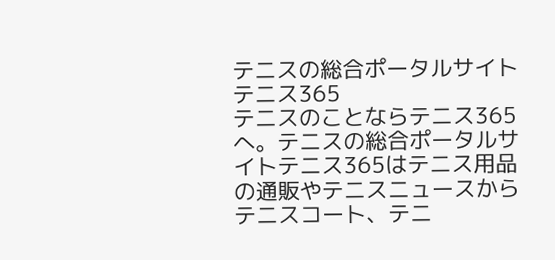テニスの総合ポータルサイトテニス365
テニスのことならテニス365へ。テニスの総合ポータルサイトテニス365はテニス用品の通販やテニスニュースからテニスコート、テニ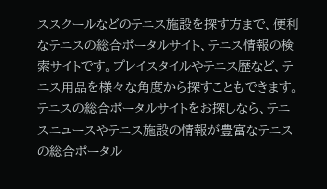ススクールなどのテニス施設を探す方まで、便利なテニスの総合ポータルサイト、テニス情報の検索サイトです。プレイスタイルやテニス歴など、テニス用品を様々な角度から探すこともできます。テニスの総合ポータルサイトをお探しなら、テニスニュースやテニス施設の情報が豊富なテニスの総合ポータル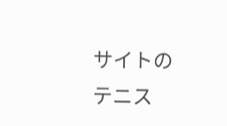サイトのテニス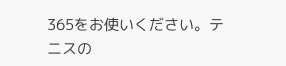365をお使いください。テニスの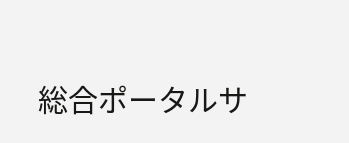総合ポータルサ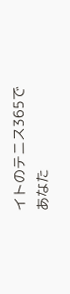イトのテニス365であなた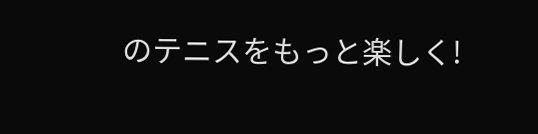のテニスをもっと楽しく!